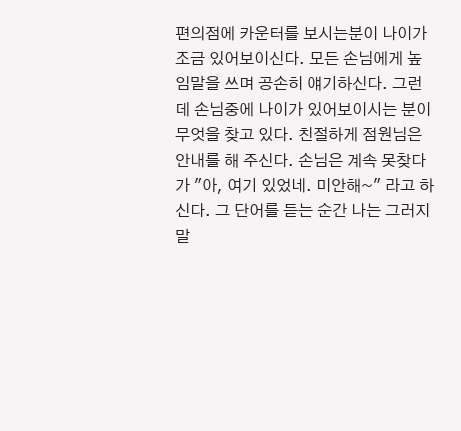편의점에 카운터를 보시는분이 나이가 조금 있어보이신다. 모든 손님에게 높임말을 쓰며 공손히 얘기하신다. 그런데 손님중에 나이가 있어보이시는 분이 무엇을 찾고 있다. 친절하게 점원님은 안내를 해 주신다. 손님은 계속 못찾다가 "아, 여기 있었네. 미안해~" 라고 하신다. 그 단어를 듣는 순간 나는 그러지 말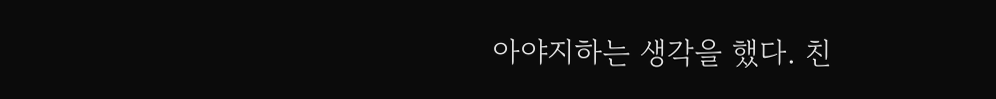아야지하는 생각을 했다. 친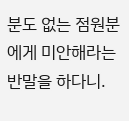분도 없는 점원분에게 미안해라는 반말을 하다니.